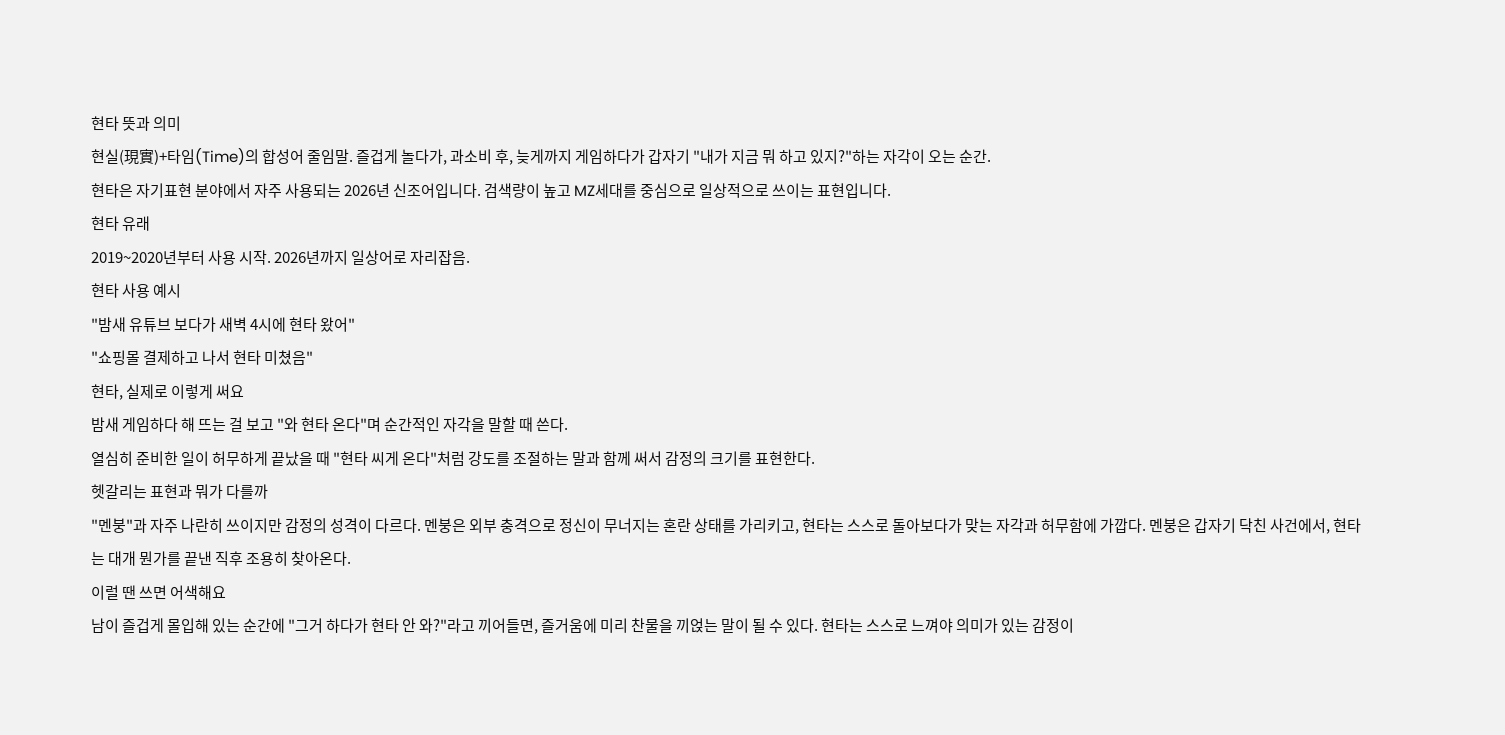현타 뜻과 의미
현실(現實)+타임(Time)의 합성어 줄임말. 즐겁게 놀다가, 과소비 후, 늦게까지 게임하다가 갑자기 "내가 지금 뭐 하고 있지?"하는 자각이 오는 순간.
현타은 자기표현 분야에서 자주 사용되는 2026년 신조어입니다. 검색량이 높고 MZ세대를 중심으로 일상적으로 쓰이는 표현입니다.
현타 유래
2019~2020년부터 사용 시작. 2026년까지 일상어로 자리잡음.
현타 사용 예시
"밤새 유튜브 보다가 새벽 4시에 현타 왔어"
"쇼핑몰 결제하고 나서 현타 미쳤음"
현타, 실제로 이렇게 써요
밤새 게임하다 해 뜨는 걸 보고 "와 현타 온다"며 순간적인 자각을 말할 때 쓴다.
열심히 준비한 일이 허무하게 끝났을 때 "현타 씨게 온다"처럼 강도를 조절하는 말과 함께 써서 감정의 크기를 표현한다.
헷갈리는 표현과 뭐가 다를까
"멘붕"과 자주 나란히 쓰이지만 감정의 성격이 다르다. 멘붕은 외부 충격으로 정신이 무너지는 혼란 상태를 가리키고, 현타는 스스로 돌아보다가 맞는 자각과 허무함에 가깝다. 멘붕은 갑자기 닥친 사건에서, 현타는 대개 뭔가를 끝낸 직후 조용히 찾아온다.
이럴 땐 쓰면 어색해요
남이 즐겁게 몰입해 있는 순간에 "그거 하다가 현타 안 와?"라고 끼어들면, 즐거움에 미리 찬물을 끼얹는 말이 될 수 있다. 현타는 스스로 느껴야 의미가 있는 감정이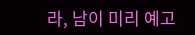라, 남이 미리 예고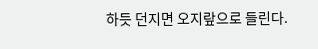하듯 던지면 오지랖으로 들린다.